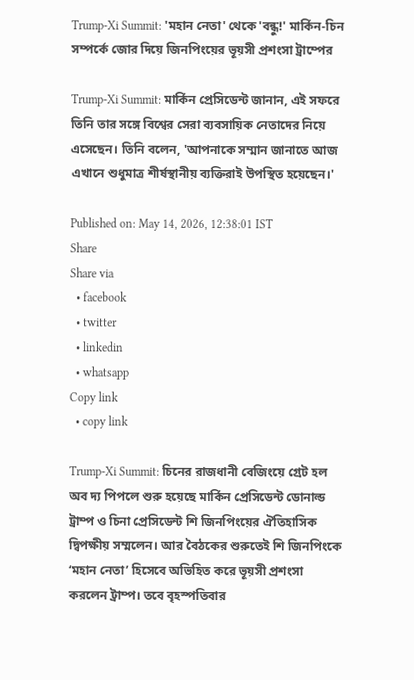Trump-Xi Summit: 'মহান নেতা' থেকে 'বন্ধু!' মার্কিন-চিন সম্পর্কে জোর দিয়ে জিনপিংয়ের ভূয়সী প্রশংসা ট্রাম্পের

Trump-Xi Summit: মার্কিন প্রেসিডেন্ট জানান, এই সফরে তিনি তার সঙ্গে বিশ্বের সেরা ব্যবসায়িক নেতাদের নিয়ে এসেছেন। তিনি বলেন, 'আপনাকে সম্মান জানাতে আজ এখানে শুধুমাত্র শীর্ষস্থানীয় ব্যক্তিরাই উপস্থিত হয়েছেন।'

Published on: May 14, 2026, 12:38:01 IST
Share
Share via
  • facebook
  • twitter
  • linkedin
  • whatsapp
Copy link
  • copy link

Trump-Xi Summit: চিনের রাজধানী বেজিংয়ে গ্রেট হল অব দ্য পিপলে শুরু হয়েছে মার্কিন প্রেসিডেন্ট ডোনাল্ড ট্রাম্প ও চিনা প্রেসিডেন্ট শি জিনপিংয়ের ঐতিহাসিক দ্বিপক্ষীয় সম্মলেন। আর বৈঠকের শুরুতেই শি জিনপিংকে ‘মহান নেতা’ হিসেবে অভিহিত করে ভূয়সী প্রশংসা করলেন ট্রাম্প। তবে বৃহস্পতিবার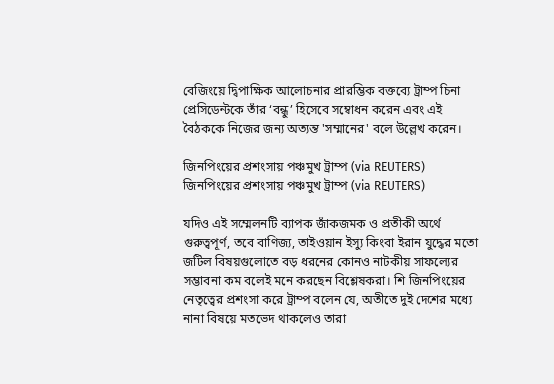বেজিংয়ে দ্বিপাক্ষিক আলোচনার প্রারম্ভিক বক্তব্যে ট্রাম্প চিনা প্রেসিডেন্টকে তাঁর ‘বন্ধু’ হিসেবে সম্বোধন করেন এবং এই বৈঠককে নিজের জন্য অত্যন্ত 'সম্মানের' বলে উল্লেখ করেন।

জিনপিংয়ের প্রশংসায় পঞ্চমুখ ট্রাম্প (via REUTERS)
জিনপিংয়ের প্রশংসায় পঞ্চমুখ ট্রাম্প (via REUTERS)

যদিও এই সম্মেলনটি ব্যাপক জাঁকজমক ও প্রতীকী অর্থে গুরুত্বপূর্ণ, তবে বাণিজ্য, তাইওয়ান ইস্যু কিংবা ইরান যুদ্ধের মতো জটিল বিষয়গুলোতে বড় ধরনের কোনও নাটকীয় সাফল্যের সম্ভাবনা কম বলেই মনে করছেন বিশ্লেষকরা। শি জিনপিংয়ের নেতৃত্বের প্রশংসা করে ট্রাম্প বলেন যে, অতীতে দুই দেশের মধ্যে নানা বিষয়ে মতভেদ থাকলেও তারা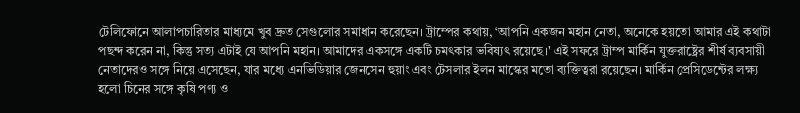টেলিফোনে আলাপচারিতার মাধ্যমে খুব দ্রুত সেগুলোর সমাধান করেছেন। ট্রাম্পের কথায়, ‘আপনি একজন মহান নেতা, অনেকে হয়তো আমার এই কথাটা পছন্দ করেন না, কিন্তু সত্য এটাই যে আপনি মহান। আমাদের একসঙ্গে একটি চমৎকার ভবিষ্যৎ রয়েছে।' এই সফরে ট্রাম্প মার্কিন যুক্তরাষ্ট্রের শীর্ষ ব্যবসায়ী নেতাদেরও সঙ্গে নিয়ে এসেছেন, যার মধ্যে এনভিডিয়ার জেনসেন হুয়াং এবং টেসলার ইলন মাস্কের মতো ব্যক্তিত্বরা রয়েছেন। মার্কিন প্রেসিডেন্টের লক্ষ্য হলো চিনের সঙ্গে কৃষি পণ্য ও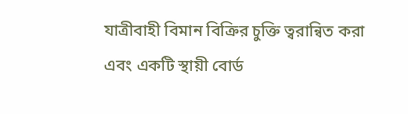যাত্রীবাহী বিমান বিক্রির চুক্তি ত্বরান্বিত করা এবং একটি স্থায়ী বোর্ড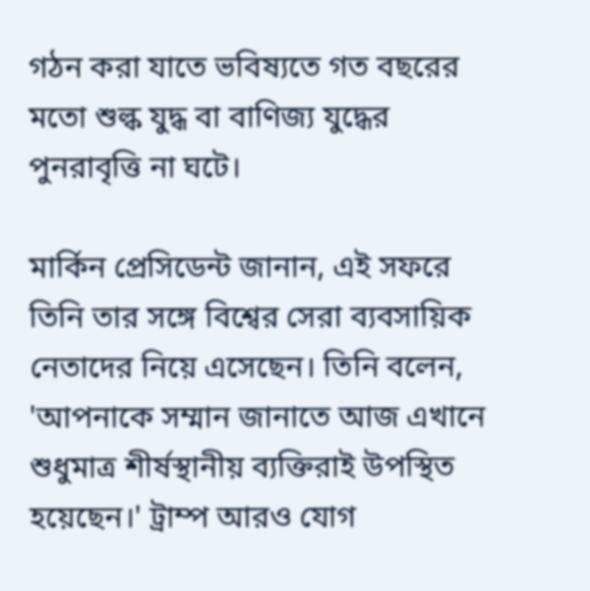গঠন করা যাতে ভবিষ্যতে গত বছরের মতো শুল্ক যুদ্ধ বা বাণিজ্য যুদ্ধের পুনরাবৃত্তি না ঘটে।

মার্কিন প্রেসিডেন্ট জানান, এই সফরে তিনি তার সঙ্গে বিশ্বের সেরা ব্যবসায়িক নেতাদের নিয়ে এসেছেন। তিনি বলেন, 'আপনাকে সম্মান জানাতে আজ এখানে শুধুমাত্র শীর্ষস্থানীয় ব্যক্তিরাই উপস্থিত হয়েছেন।' ট্রাম্প আরও যোগ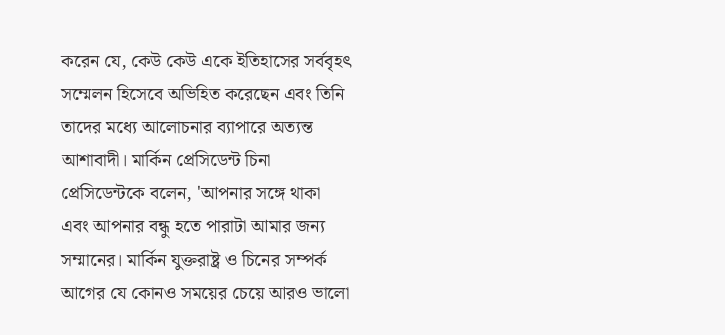করেন যে, কেউ কেউ একে ইতিহাসের সর্ববৃহৎ সম্মেলন হিসেবে অভিহিত করেছেন এবং তিনি তাদের মধ্যে আলোচনার ব্যাপারে অত্যন্ত আশাবাদী। মার্কিন প্রেসিডেন্ট চিনা প্রেসিডেন্টকে বলেন, 'আপনার সঙ্গে থাকা এবং আপনার বন্ধু হতে পারাটা আমার জন্য সম্মানের। মার্কিন যুক্তরাষ্ট্র ও চিনের সম্পর্ক আগের যে কোনও সময়ের চেয়ে আরও ভালো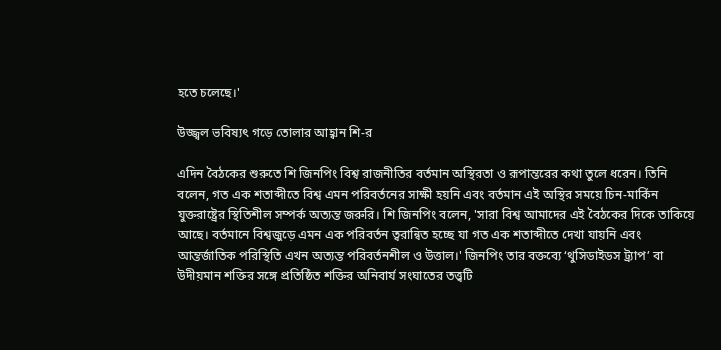হতে চলেছে।'

উজ্জ্বল ভবিষ্যৎ গড়ে তোলার আহ্বান শি-র

এদিন বৈঠকের শুরুতে শি জিনপিং বিশ্ব রাজনীতির বর্তমান অস্থিরতা ও রূপান্তরের কথা তুলে ধরেন। তিনি বলেন, গত এক শতাব্দীতে বিশ্ব এমন পরিবর্তনের সাক্ষী হয়নি এবং বর্তমান এই অস্থির সময়ে চিন-মার্কিন যুক্তরাষ্ট্রের স্থিতিশীল সম্পর্ক অত্যন্ত জরুরি। শি জিনপিং বলেন, 'সারা বিশ্ব আমাদের এই বৈঠকের দিকে তাকিয়ে আছে। বর্তমানে বিশ্বজুড়ে এমন এক পরিবর্তন ত্বরান্বিত হচ্ছে যা গত এক শতাব্দীতে দেখা যায়নি এবং আন্তর্জাতিক পরিস্থিতি এখন অত্যন্ত পরিবর্তনশীল ও উত্তাল।' জিনপিং তার বক্তব্যে ‘থুসিডাইডস ট্র্যাপ’ বা উদীয়মান শক্তির সঙ্গে প্রতিষ্ঠিত শক্তির অনিবার্য সংঘাতের তত্ত্বটি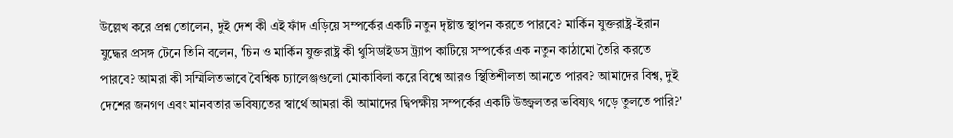উল্লেখ করে প্রশ্ন তোলেন, দুই দেশ কী এই ফাঁদ এড়িয়ে সম্পর্কের একটি নতুন দৃষ্টান্ত স্থাপন করতে পারবে? মার্কিন যুক্তরাষ্ট্র-ইরান যুদ্ধের প্রসঙ্গ টেনে তিনি বলেন, 'চিন ও মার্কিন যুক্তরাষ্ট্র কী থুসিডাইডস ট্র্যাপ কাটিয়ে সম্পর্কের এক নতুন কাঠামো তৈরি করতে পারবে? আমরা কী সম্মিলিতভাবে বৈশ্বিক চ্যালেঞ্জগুলো মোকাবিলা করে বিশ্বে আরও স্থিতিশীলতা আনতে পারব? আমাদের বিশ্ব, দুই দেশের জনগণ এবং মানবতার ভবিষ্যতের স্বার্থে আমরা কী আমাদের দ্বিপক্ষীয় সম্পর্কের একটি উজ্জ্বলতর ভবিষ্যৎ গড়ে তুলতে পারি?'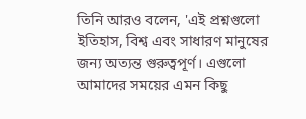তিনি আরও বলেন, 'এই প্রশ্নগুলো ইতিহাস, বিশ্ব এবং সাধারণ মানুষের জন্য অত্যন্ত গুরুত্বপূর্ণ। এগুলো আমাদের সময়ের এমন কিছু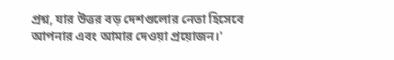প্রশ্ন, যার উত্তর বড় দেশগুলোর নেতা হিসেবে আপনার এবং আমার দেওয়া প্রয়োজন।'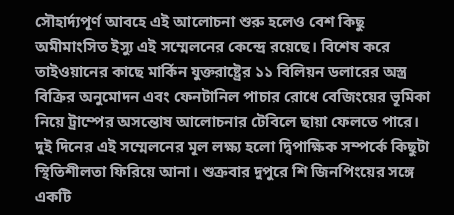সৌহার্দ্যপূর্ণ আবহে এই আলোচনা শুরু হলেও বেশ কিছু অমীমাংসিত ইস্যু এই সম্মেলনের কেন্দ্রে রয়েছে। বিশেষ করে তাইওয়ানের কাছে মার্কিন যুক্তরাষ্ট্রের ১১ বিলিয়ন ডলারের অস্ত্র বিক্রির অনুমোদন এবং ফেনটানিল পাচার রোধে বেজিংয়ের ভূমিকা নিয়ে ট্রাম্পের অসন্তোষ আলোচনার টেবিলে ছায়া ফেলতে পারে। দুই দিনের এই সম্মেলনের মূল লক্ষ্য হলো দ্বিপাক্ষিক সম্পর্কে কিছুটা স্থিতিশীলতা ফিরিয়ে আনা। শুক্রবার দুপুরে শি জিনপিংয়ের সঙ্গে একটি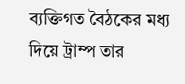ব্যক্তিগত বৈঠকের মধ্য দিয়ে ট্রাম্প তার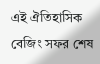এই ঐতিহাসিক বেজিং সফর শেষ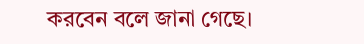করবেন বলে জানা গেছে।